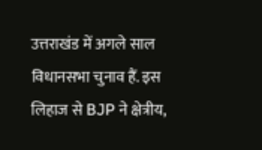उत्तराखंड में अगले साल विधानसभा चुनाव हैं. इस लिहाज से BJP ने क्षेत्रीय,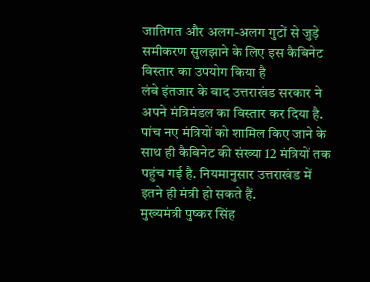जातिगत और अलग-अलग गुटों से जुड़े समीकरण सुलझाने के लिए इस कैबिनेट विस्तार का उपयोग किया है
लंबे इंतजार के बाद उत्तराखंड सरकार ने अपने मंत्रिमंडल का विस्तार कर दिया है. पांच नए मंत्रियों को शामिल किए जाने के साथ ही कैबिनेट की संख्या 12 मंत्रियों तक पहुंच गई है. नियमानुसार उत्तराखंड में इतने ही मंत्री हो सकते हैं.
मुख्यमंत्री पुष्कर सिंह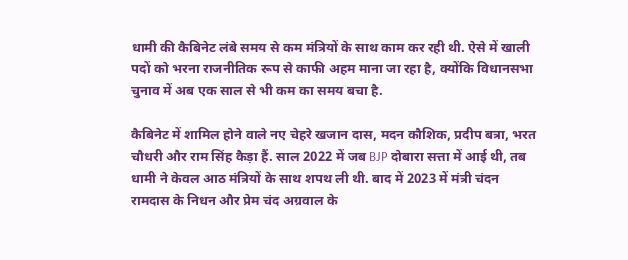धामी की कैबिनेट लंबे समय से कम मंत्रियों के साथ काम कर रही थी. ऐसे में खाली पदों को भरना राजनीतिक रूप से काफी अहम माना जा रहा है, क्योंकि विधानसभा चुनाव में अब एक साल से भी कम का समय बचा है.

कैबिनेट में शामिल होने वाले नए चेहरे खजान दास, मदन कौशिक, प्रदीप बत्रा, भरत चौधरी और राम सिंह कैड़ा हैं. साल 2022 में जब BJP दोबारा सत्ता में आई थी, तब धामी ने केवल आठ मंत्रियों के साथ शपथ ली थी. बाद में 2023 में मंत्री चंदन रामदास के निधन और प्रेम चंद अग्रवाल के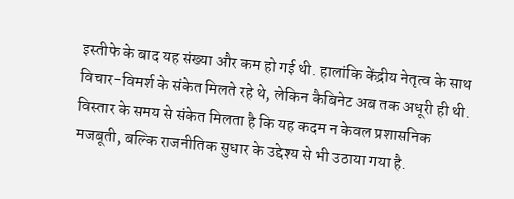इस्तीफे के बाद यह संख्या और कम हो गई थी. हालांकि केंद्रीय नेतृत्व के साथ विचार-विमर्श के संकेत मिलते रहे थे, लेकिन कैबिनेट अब तक अधूरी ही थी.
विस्तार के समय से संकेत मिलता है कि यह कदम न केवल प्रशासनिक मजबूती, बल्कि राजनीतिक सुधार के उद्देश्य से भी उठाया गया है.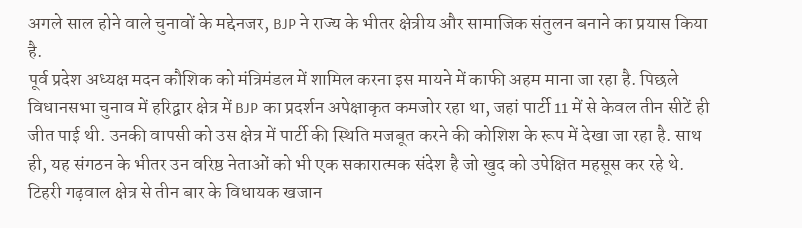अगले साल होने वाले चुनावों के मद्देनजर, BJP ने राज्य के भीतर क्षेत्रीय और सामाजिक संतुलन बनाने का प्रयास किया है.
पूर्व प्रदेश अध्यक्ष मदन कौशिक को मंत्रिमंडल में शामिल करना इस मायने में काफी अहम माना जा रहा है. पिछले विधानसभा चुनाव में हरिद्वार क्षेत्र में BJP का प्रदर्शन अपेक्षाकृत कमजोर रहा था, जहां पार्टी 11 में से केवल तीन सीटें ही जीत पाई थी. उनकी वापसी को उस क्षेत्र में पार्टी की स्थिति मजबूत करने की कोशिश के रूप में देखा जा रहा है. साथ ही, यह संगठन के भीतर उन वरिष्ठ नेताओं को भी एक सकारात्मक संदेश है जो खुद को उपेक्षित महसूस कर रहे थे.
टिहरी गढ़वाल क्षेत्र से तीन बार के विधायक खजान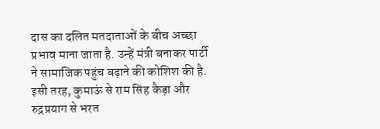दास का दलित मतदाताओं के बीच अच्छा प्रभाव माना जाता है. उन्हें मंत्री बनाकर पार्टी ने सामाजिक पहुंच बढ़ाने की कोशिश की है. इसी तरह, कुमाऊं से राम सिंह कैड़ा और रुद्रप्रयाग से भरत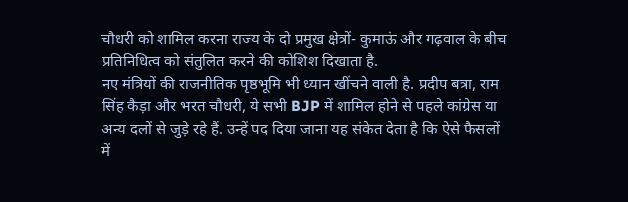चौधरी को शामिल करना राज्य के दो प्रमुख क्षेत्रों- कुमाऊं और गढ़वाल के बीच प्रतिनिधित्व को संतुलित करने की कोशिश दिखाता है.
नए मंत्रियों की राजनीतिक पृष्ठभूमि भी ध्यान खींचने वाली है. प्रदीप बत्रा, राम सिंह कैड़ा और भरत चौधरी, ये सभी BJP में शामिल होने से पहले कांग्रेस या अन्य दलों से जुड़े रहे हैं. उन्हें पद दिया जाना यह संकेत देता है कि ऐसे फैसलों में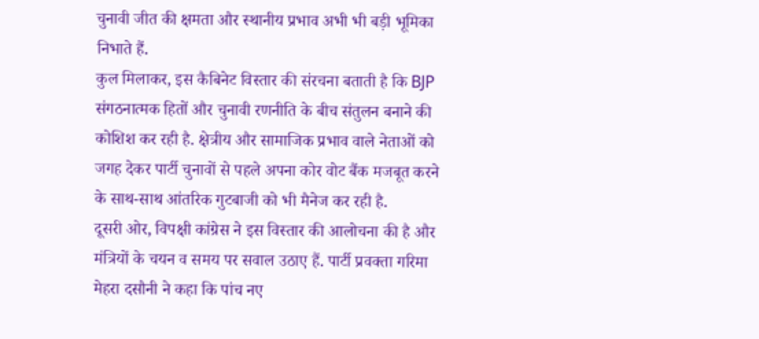चुनावी जीत की क्षमता और स्थानीय प्रभाव अभी भी बड़ी भूमिका निभाते हैं.
कुल मिलाकर, इस कैबिनेट विस्तार की संरचना बताती है कि BJP संगठनात्मक हितों और चुनावी रणनीति के बीच संतुलन बनाने की कोशिश कर रही है. क्षेत्रीय और सामाजिक प्रभाव वाले नेताओं को जगह देकर पार्टी चुनावों से पहले अपना कोर वोट बैंक मजबूत करने के साथ-साथ आंतरिक गुटबाजी को भी मैनेज कर रही है.
दूसरी ओर, विपक्षी कांग्रेस ने इस विस्तार की आलोचना की है और मंत्रियों के चयन व समय पर सवाल उठाए हैं. पार्टी प्रवक्ता गरिमा मेहरा दसौनी ने कहा कि पांच नए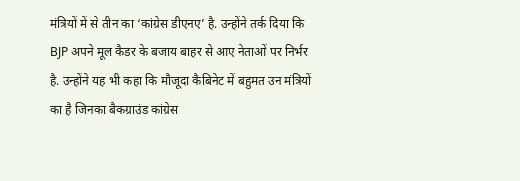मंत्रियों में से तीन का ‘कांग्रेस डीएनए’ है. उन्होंने तर्क दिया कि BJP अपने मूल कैडर के बजाय बाहर से आए नेताओं पर निर्भर है. उन्होंने यह भी कहा कि मौजूदा कैबिनेट में बहुमत उन मंत्रियों का है जिनका बैकग्राउंड कांग्रेस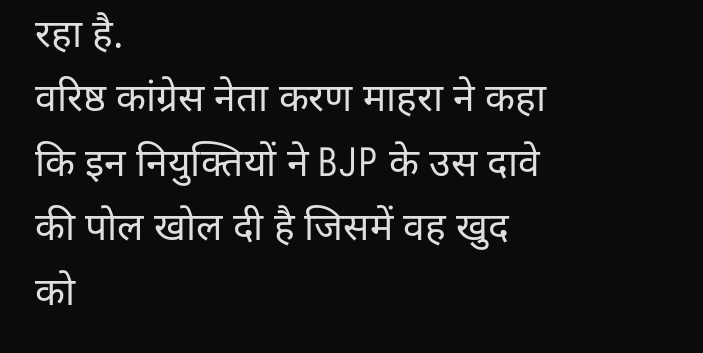रहा है.
वरिष्ठ कांग्रेस नेता करण माहरा ने कहा कि इन नियुक्तियों ने BJP के उस दावे की पोल खोल दी है जिसमें वह खुद को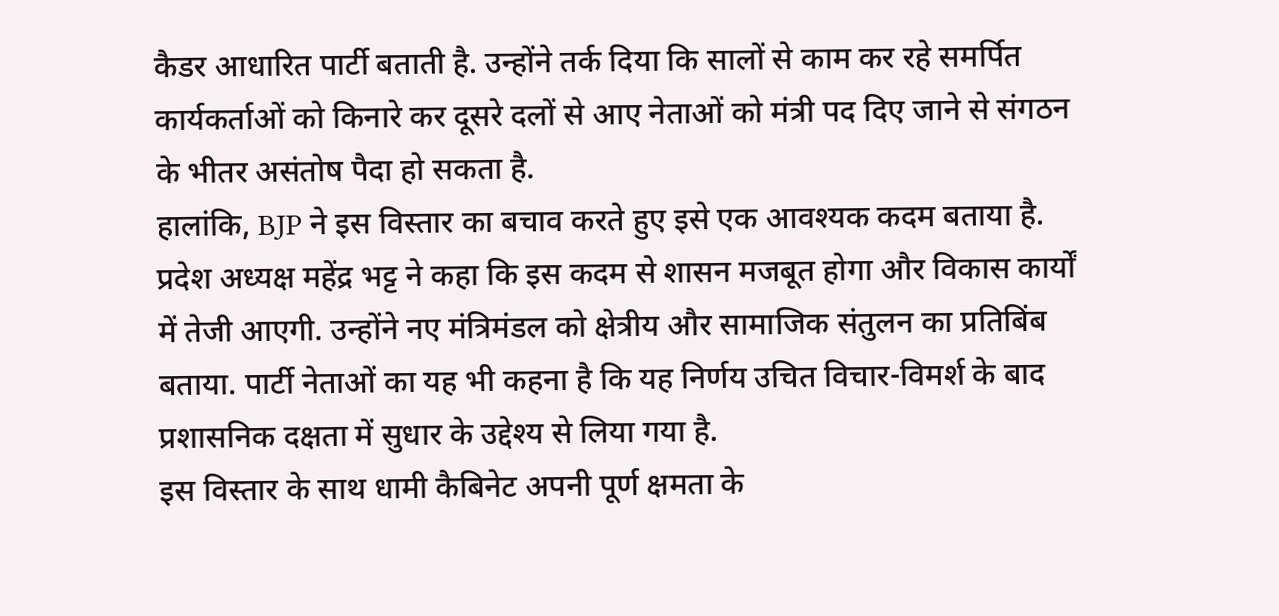कैडर आधारित पार्टी बताती है. उन्होंने तर्क दिया कि सालों से काम कर रहे समर्पित कार्यकर्ताओं को किनारे कर दूसरे दलों से आए नेताओं को मंत्री पद दिए जाने से संगठन के भीतर असंतोष पैदा हो सकता है.
हालांकि, BJP ने इस विस्तार का बचाव करते हुए इसे एक आवश्यक कदम बताया है. प्रदेश अध्यक्ष महेंद्र भट्ट ने कहा कि इस कदम से शासन मजबूत होगा और विकास कार्यों में तेजी आएगी. उन्होंने नए मंत्रिमंडल को क्षेत्रीय और सामाजिक संतुलन का प्रतिबिंब बताया. पार्टी नेताओं का यह भी कहना है कि यह निर्णय उचित विचार-विमर्श के बाद प्रशासनिक दक्षता में सुधार के उद्देश्य से लिया गया है.
इस विस्तार के साथ धामी कैबिनेट अपनी पूर्ण क्षमता के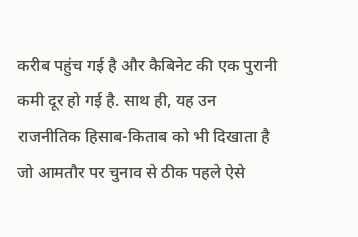करीब पहुंच गई है और कैबिनेट की एक पुरानी कमी दूर हो गई है. साथ ही, यह उन राजनीतिक हिसाब-किताब को भी दिखाता है जो आमतौर पर चुनाव से ठीक पहले ऐसे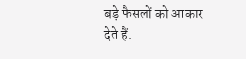बड़े फैसलों को आकार देते हैं.